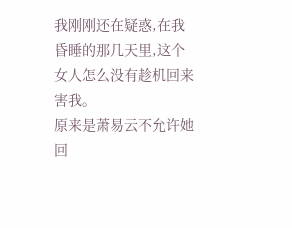我刚刚还在疑惑,在我昏睡的那几天里,这个女人怎么没有趁机回来害我。
原来是萧易云不允许她回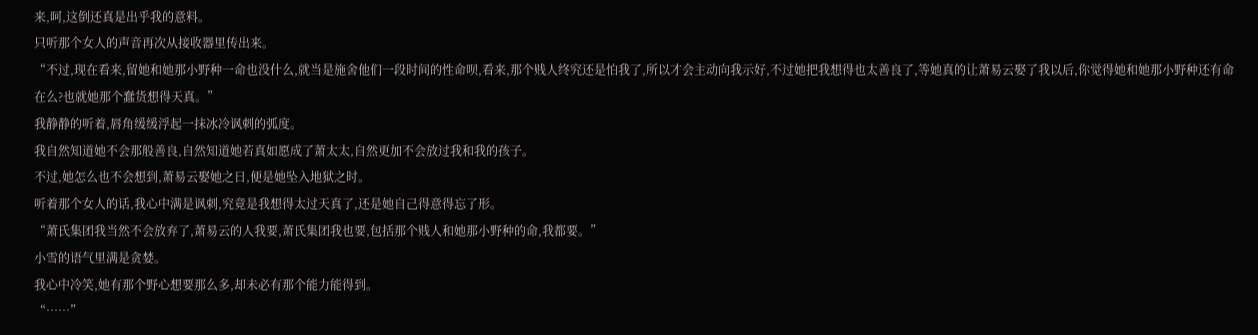来,呵,这倒还真是出乎我的意料。
只听那个女人的声音再次从接收器里传出来。
“不过,现在看来,留她和她那小野种一命也没什么,就当是施舍他们一段时间的性命呗,看来,那个贱人终究还是怕我了,所以才会主动向我示好,不过她把我想得也太善良了,等她真的让萧易云娶了我以后,你觉得她和她那小野种还有命在么?也就她那个蠢货想得天真。”
我静静的听着,唇角缓缓浮起一抹冰冷讽刺的弧度。
我自然知道她不会那般善良,自然知道她若真如愿成了萧太太,自然更加不会放过我和我的孩子。
不过,她怎么也不会想到,萧易云娶她之日,便是她坠入地狱之时。
听着那个女人的话,我心中满是讽刺,究竟是我想得太过天真了,还是她自己得意得忘了形。
“萧氏集团我当然不会放弃了,萧易云的人我要,萧氏集团我也要,包括那个贱人和她那小野种的命,我都要。”
小雪的语气里满是贪婪。
我心中冷笑,她有那个野心想要那么多,却未必有那个能力能得到。
“……”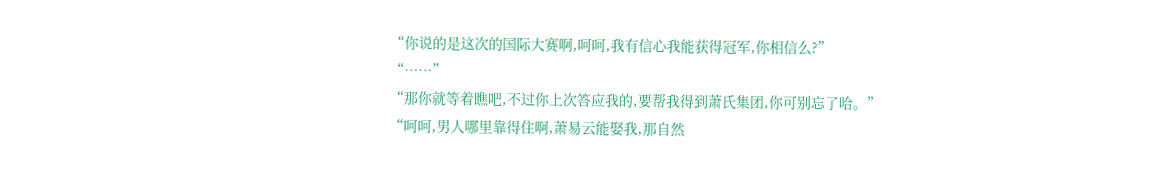“你说的是这次的国际大赛啊,呵呵,我有信心我能获得冠军,你相信么?”
“……”
“那你就等着瞧吧,不过你上次答应我的,要帮我得到萧氏集团,你可别忘了哈。”
“呵呵,男人哪里靠得住啊,萧易云能娶我,那自然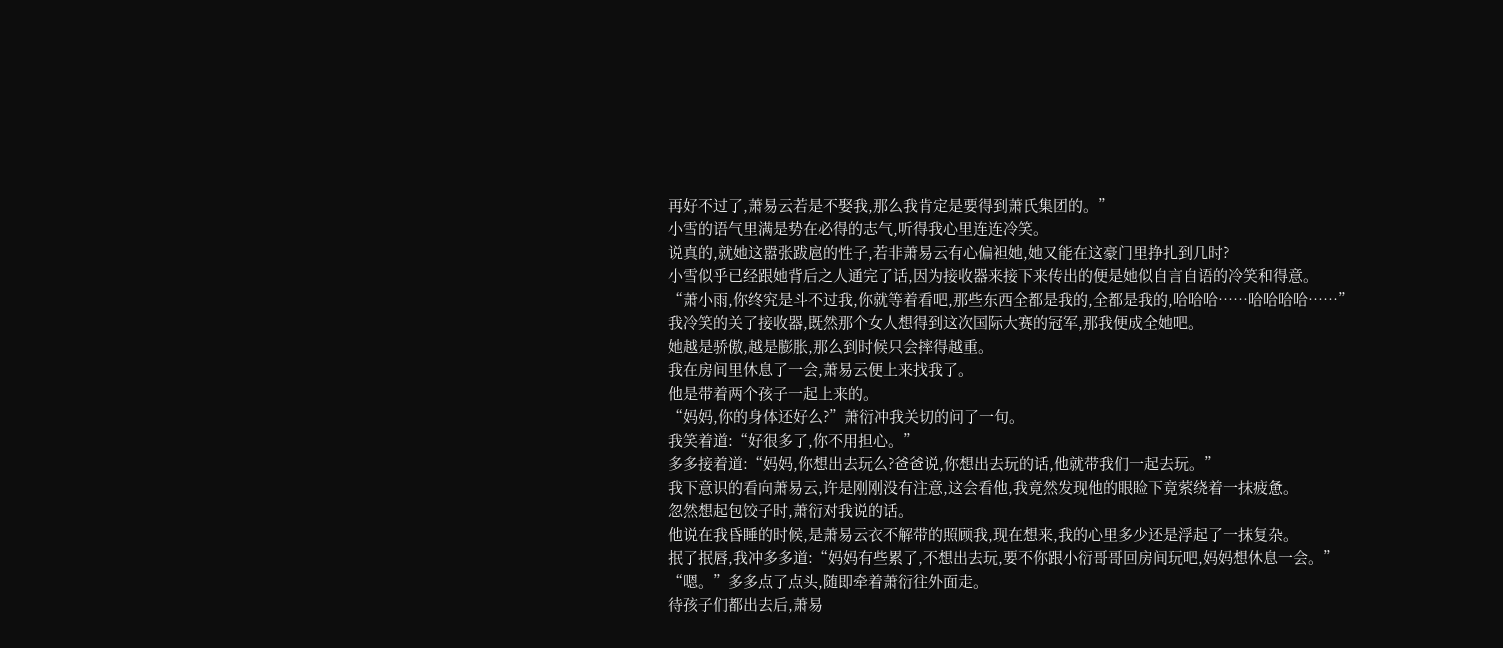再好不过了,萧易云若是不娶我,那么我肯定是要得到萧氏集团的。”
小雪的语气里满是势在必得的志气,听得我心里连连冷笑。
说真的,就她这嚣张跋扈的性子,若非萧易云有心偏袒她,她又能在这豪门里挣扎到几时?
小雪似乎已经跟她背后之人通完了话,因为接收器来接下来传出的便是她似自言自语的冷笑和得意。
“萧小雨,你终究是斗不过我,你就等着看吧,那些东西全都是我的,全都是我的,哈哈哈……哈哈哈哈……”
我冷笑的关了接收器,既然那个女人想得到这次国际大赛的冠军,那我便成全她吧。
她越是骄傲,越是膨胀,那么到时候只会摔得越重。
我在房间里休息了一会,萧易云便上来找我了。
他是带着两个孩子一起上来的。
“妈妈,你的身体还好么?”萧衍冲我关切的问了一句。
我笑着道:“好很多了,你不用担心。”
多多接着道:“妈妈,你想出去玩么?爸爸说,你想出去玩的话,他就带我们一起去玩。”
我下意识的看向萧易云,许是刚刚没有注意,这会看他,我竟然发现他的眼睑下竟萦绕着一抹疲惫。
忽然想起包饺子时,萧衍对我说的话。
他说在我昏睡的时候,是萧易云衣不解带的照顾我,现在想来,我的心里多少还是浮起了一抹复杂。
抿了抿唇,我冲多多道:“妈妈有些累了,不想出去玩,要不你跟小衍哥哥回房间玩吧,妈妈想休息一会。”
“嗯。”多多点了点头,随即牵着萧衍往外面走。
待孩子们都出去后,萧易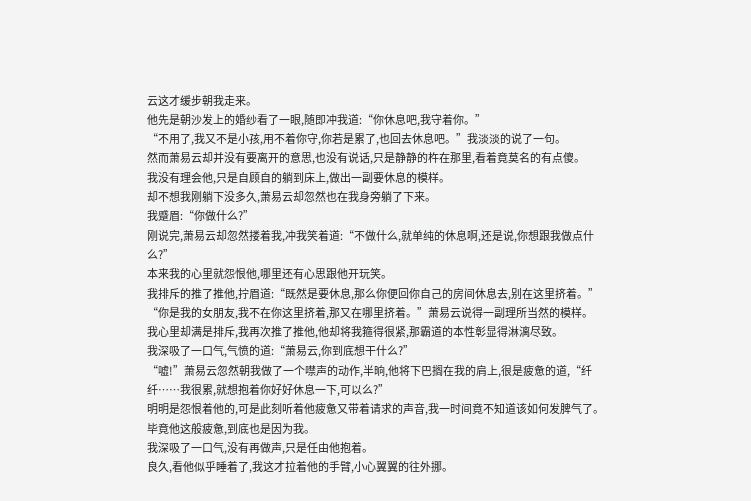云这才缓步朝我走来。
他先是朝沙发上的婚纱看了一眼,随即冲我道:“你休息吧,我守着你。”
“不用了,我又不是小孩,用不着你守,你若是累了,也回去休息吧。”我淡淡的说了一句。
然而萧易云却并没有要离开的意思,也没有说话,只是静静的杵在那里,看着竟莫名的有点傻。
我没有理会他,只是自顾自的躺到床上,做出一副要休息的模样。
却不想我刚躺下没多久,萧易云却忽然也在我身旁躺了下来。
我蹙眉:“你做什么?”
刚说完,萧易云却忽然搂着我,冲我笑着道:“不做什么,就单纯的休息啊,还是说,你想跟我做点什么?”
本来我的心里就怨恨他,哪里还有心思跟他开玩笑。
我排斥的推了推他,拧眉道:“既然是要休息,那么你便回你自己的房间休息去,别在这里挤着。”
“你是我的女朋友,我不在你这里挤着,那又在哪里挤着。”萧易云说得一副理所当然的模样。
我心里却满是排斥,我再次推了推他,他却将我箍得很紧,那霸道的本性彰显得淋漓尽致。
我深吸了一口气,气愤的道:“萧易云,你到底想干什么?”
“嘘!”萧易云忽然朝我做了一个噤声的动作,半晌,他将下巴搁在我的肩上,很是疲惫的道,“纤纤……我很累,就想抱着你好好休息一下,可以么?”
明明是怨恨着他的,可是此刻听着他疲惫又带着请求的声音,我一时间竟不知道该如何发脾气了。
毕竟他这般疲惫,到底也是因为我。
我深吸了一口气,没有再做声,只是任由他抱着。
良久,看他似乎睡着了,我这才拉着他的手臂,小心翼翼的往外挪。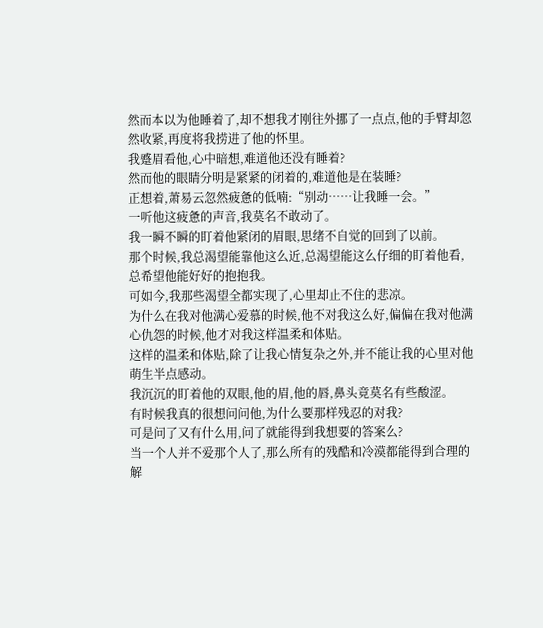然而本以为他睡着了,却不想我才刚往外挪了一点点,他的手臂却忽然收紧,再度将我捞进了他的怀里。
我蹙眉看他,心中暗想,难道他还没有睡着?
然而他的眼睛分明是紧紧的闭着的,难道他是在装睡?
正想着,萧易云忽然疲惫的低喃:“别动……让我睡一会。”
一听他这疲惫的声音,我莫名不敢动了。
我一瞬不瞬的盯着他紧闭的眉眼,思绪不自觉的回到了以前。
那个时候,我总渴望能靠他这么近,总渴望能这么仔细的盯着他看,总希望他能好好的抱抱我。
可如今,我那些渴望全都实现了,心里却止不住的悲凉。
为什么在我对他满心爱慕的时候,他不对我这么好,偏偏在我对他满心仇怨的时候,他才对我这样温柔和体贴。
这样的温柔和体贴,除了让我心情复杂之外,并不能让我的心里对他萌生半点感动。
我沉沉的盯着他的双眼,他的眉,他的唇,鼻头竟莫名有些酸涩。
有时候我真的很想问问他,为什么要那样残忍的对我?
可是问了又有什么用,问了就能得到我想要的答案么?
当一个人并不爱那个人了,那么所有的残酷和冷漠都能得到合理的解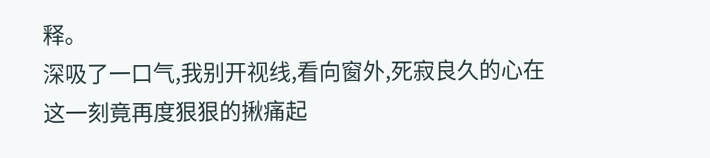释。
深吸了一口气,我别开视线,看向窗外,死寂良久的心在这一刻竟再度狠狠的揪痛起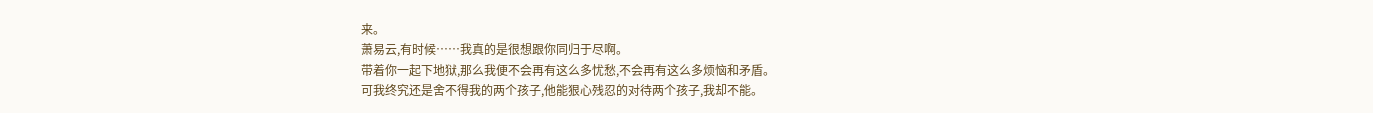来。
萧易云,有时候……我真的是很想跟你同归于尽啊。
带着你一起下地狱,那么我便不会再有这么多忧愁,不会再有这么多烦恼和矛盾。
可我终究还是舍不得我的两个孩子,他能狠心残忍的对待两个孩子,我却不能。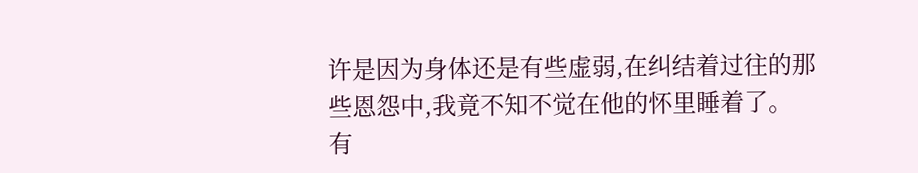许是因为身体还是有些虚弱,在纠结着过往的那些恩怨中,我竟不知不觉在他的怀里睡着了。
有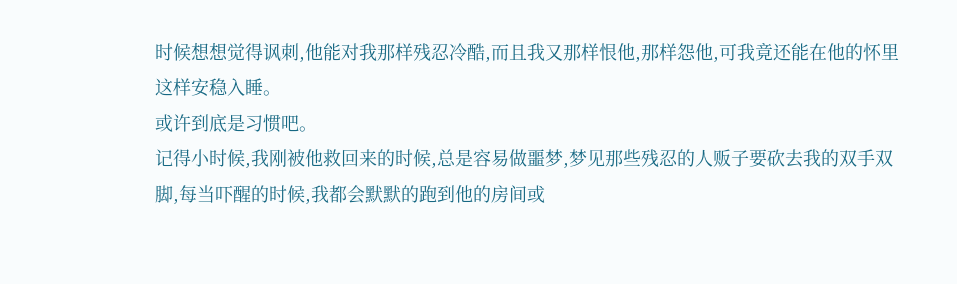时候想想觉得讽刺,他能对我那样残忍冷酷,而且我又那样恨他,那样怨他,可我竟还能在他的怀里这样安稳入睡。
或许到底是习惯吧。
记得小时候,我刚被他救回来的时候,总是容易做噩梦,梦见那些残忍的人贩子要砍去我的双手双脚,每当吓醒的时候,我都会默默的跑到他的房间或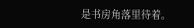是书房角落里待着。